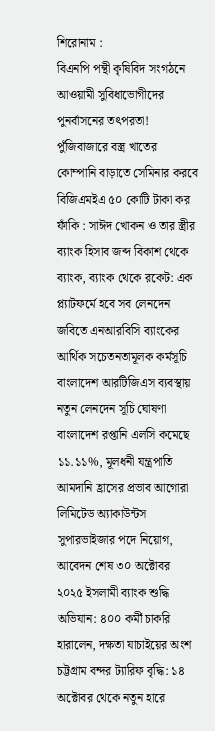শিরোনাম :
বিএনপি পন্থী কৃষিবিদ সংগঠনে আওয়ামী সুবিধাভোগীদের পুনর্বাসনের তৎপরতা! পুঁজিবাজারে বস্ত্র খাতের কোম্পানি বাড়াতে সেমিনার করবে বিজিএমইএ ৫০ কোটি টাকা কর ফাঁকি : সাঈদ খোকন ও তার স্ত্রীর ব্যাংক হিসাব জব্দ বিকাশ থেকে ব্যাংক, ব্যাংক থেকে রকেট: এক প্ল্যাটফর্মে হবে সব লেনদেন জবিতে এনআরবিসি ব্যাংকের আর্থিক সচেতনতামূলক কর্মসূচি বাংলাদেশ আরটিজিএস ব্যবস্থায় নতুন লেনদেন সূচি ঘোষণা বাংলাদেশ রপ্তানি এলসি কমেছে ১১.১১%, মূলধনী যন্ত্রপাতি আমদানি হ্রাসের প্রভাব আগোরা লিমিটেড অ্যাকাউন্টস সুপারভাইজার পদে নিয়োগ, আবেদন শেষ ৩০ অক্টোবর ২০২৫ ইসলামী ব্যাংক শুদ্ধি অভিযান: ৪০০ কর্মী চাকরি হারালেন, দক্ষতা যাচাইয়ের অংশ চট্টগ্রাম বন্দর ট্যারিফ বৃদ্ধি: ১৪ অক্টোবর থেকে নতুন হারে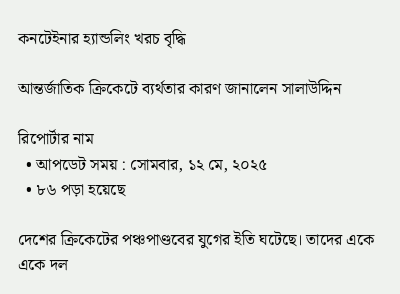কনটেইনার হ্যান্ডলিং খরচ বৃদ্ধি

আন্তর্জাতিক ক্রিকেটে ব্যর্থতার কারণ জানালেন সালাউদ্দিন

রিপোর্টার নাম
  • আপডেট সময় : সোমবার, ১২ মে, ২০২৫
  • ৮৬ পড়া হয়েছে

দেশের ক্রিকেটের পঞ্চপাণ্ডবের যুগের ইতি ঘটেছে। তাদের একে একে দল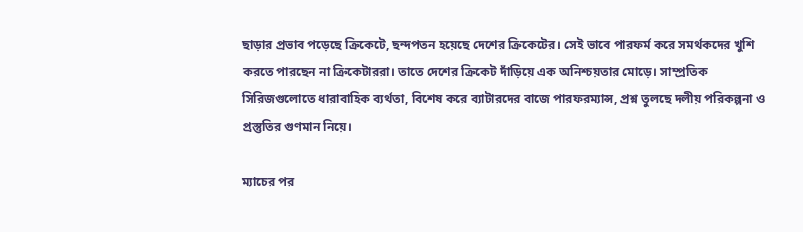ছাড়ার প্রভাব পড়েছে ক্রিকেটে, ছন্দপতন হয়েছে দেশের ক্রিকেটের। সেই ভাবে পারফর্ম করে সমর্থকদের খুশি করতে পারছেন না ক্রিকেটাররা। তাতে দেশের ক্রিকেট দাঁড়িয়ে এক অনিশ্চয়তার মোড়ে। সাম্প্রতিক সিরিজগুলোতে ধারাবাহিক ব্যর্থতা, বিশেষ করে ব্যাটারদের বাজে পারফরম্যান্স, প্রশ্ন তুলছে দলীয় পরিকল্পনা ও প্রস্তুতির গুণমান নিয়ে।

ম্যাচের পর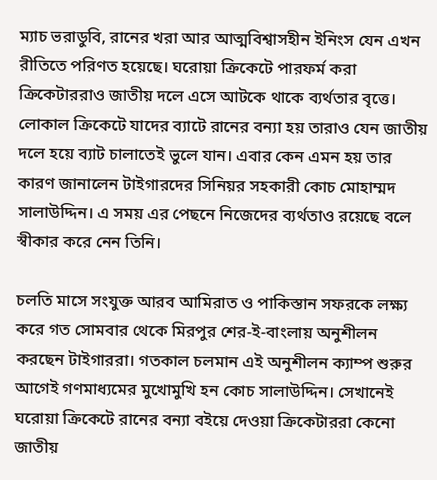ম্যাচ ভরাডুবি, রানের খরা আর আত্মবিশ্বাসহীন ইনিংস যেন এখন রীতিতে পরিণত হয়েছে। ঘরোয়া ক্রিকেটে পারফর্ম করা ক্রিকেটাররাও জাতীয় দলে এসে আটকে থাকে ব্যর্থতার বৃত্তে। লোকাল ক্রিকেটে যাদের ব্যাটে রানের বন্যা হয় তারাও যেন জাতীয় দলে হয়ে ব্যাট চালাতেই ভুলে যান। এবার কেন এমন হয় তার কারণ জানালেন টাইগারদের সিনিয়র সহকারী কোচ মোহাম্মদ সালাউদ্দিন। এ সময় এর পেছনে নিজেদের ব্যর্থতাও রয়েছে বলে স্বীকার করে নেন তিনি।

চলতি মাসে সংযুক্ত আরব আমিরাত ও পাকিস্তান সফরকে লক্ষ্য করে গত সোমবার থেকে মিরপুর শের-ই-বাংলায় অনুশীলন করছেন টাইগাররা। গতকাল চলমান এই অনুশীলন ক্যাম্প শুরুর আগেই গণমাধ্যমের মুখোমুখি হন কোচ সালাউদ্দিন। সেখানেই ঘরোয়া ক্রিকেটে রানের বন্যা বইয়ে দেওয়া ক্রিকেটাররা কেনো জাতীয়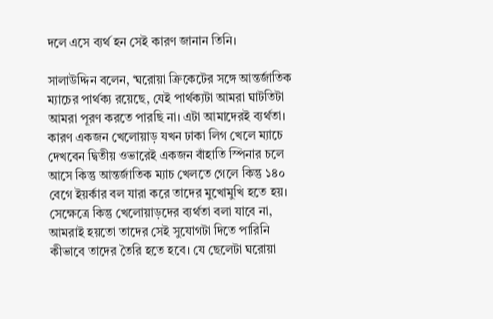দলে এসে ব্যর্থ হন সেই কারণ জানান তিনি।

সালাউদ্দিন বলেন, ‘ঘরোয়া ক্রিকেটের সঙ্গে আন্তর্জাতিক ম্যাচের পার্থক্য রয়েছে, যেই পার্থক্যটা আমরা ঘাটতিটা আমরা পূরণ করতে পারছি না। এটা আমাদেরই ব্যর্থতা। কারণ একজন খেলোয়াড় যখন ঢাকা লিগ খেলে ম্যাচে দেখবেন দ্বিতীয় ওভারেই একজন বাঁহাতি স্পিনার চলে আসে কিন্তু আন্তর্জাতিক ম্যাচ খেলতে গেলে কিন্তু ১৪০ বেগে ইয়র্কার বল যারা করে তাদের মুখোমুখি হতে হয়। সেক্ষেত্রে কিন্তু খেলোয়াড়দের ব্যর্থতা বলা যাবে না, আমরাই হয়তো তাদের সেই সুযোগটা দিতে পারিনি কীভাবে তাদের তৈরি হতে হবে। যে ছেলেটা ঘরোয়া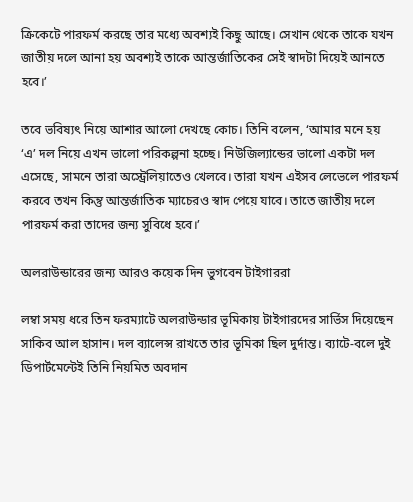ক্রিকেটে পারফর্ম করছে তার মধ্যে অবশ্যই কিছু আছে। সেখান থেকে তাকে যখন জাতীয় দলে আনা হয় অবশ্যই তাকে আন্তর্জাতিকের সেই স্বাদটা দিয়েই আনতে হবে।’

তবে ভবিষ্যৎ নিয়ে আশার আলো দেখছে কোচ। তিনি বলেন, ‘আমার মনে হয় ‘এ’ দল নিয়ে এখন ভালো পরিকল্পনা হচ্ছে। নিউজিল্যান্ডের ভালো একটা দল এসেছে, সামনে তারা অস্ট্রেলিয়াতেও খেলবে। তারা যখন এইসব লেভেলে পারফর্ম করবে তখন কিন্তু আন্তর্জাতিক ম্যাচেরও স্বাদ পেয়ে যাবে। তাতে জাতীয় দলে পারফর্ম করা তাদের জন্য সুবিধে হবে।’

অলরাউন্ডারের জন্য আরও কয়েক দিন ভুগবেন টাইগাররা

লম্বা সময় ধরে তিন ফরম্যাটে অলরাউন্ডার ভূমিকায় টাইগারদের সার্ভিস দিয়েছেন সাকিব আল হাসান। দল ব্যালেন্স রাখতে তার ভূমিকা ছিল দুর্দান্ত। ব্যাটে-বলে দুই ডিপার্টমেন্টেই তিনি নিয়মিত অবদান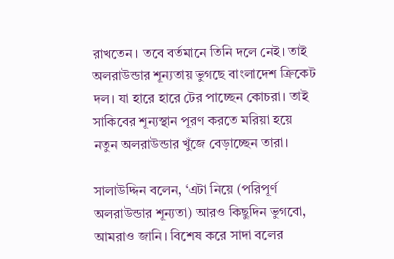রাখতেন। তবে বর্তমানে তিনি দলে নেই। তাই অলরাউন্ডার শূন্যতায় ভুগছে বাংলাদেশ ক্রিকেট দল। যা হারে হারে টের পাচ্ছেন কোচরা। তাই সাকিবের শূন্যস্থান পূরণ করতে মরিয়া হয়ে নতুন অলরাউন্ডার খুঁজে বেড়াচ্ছেন তারা।

সালাউদ্দিন বলেন, ‘এটা নিয়ে (পরিপূর্ণ অলরাউন্ডার শূন্যতা) আরও কিছুদিন ভুগবো, আমরাও জানি। বিশেষ করে সাদা বলের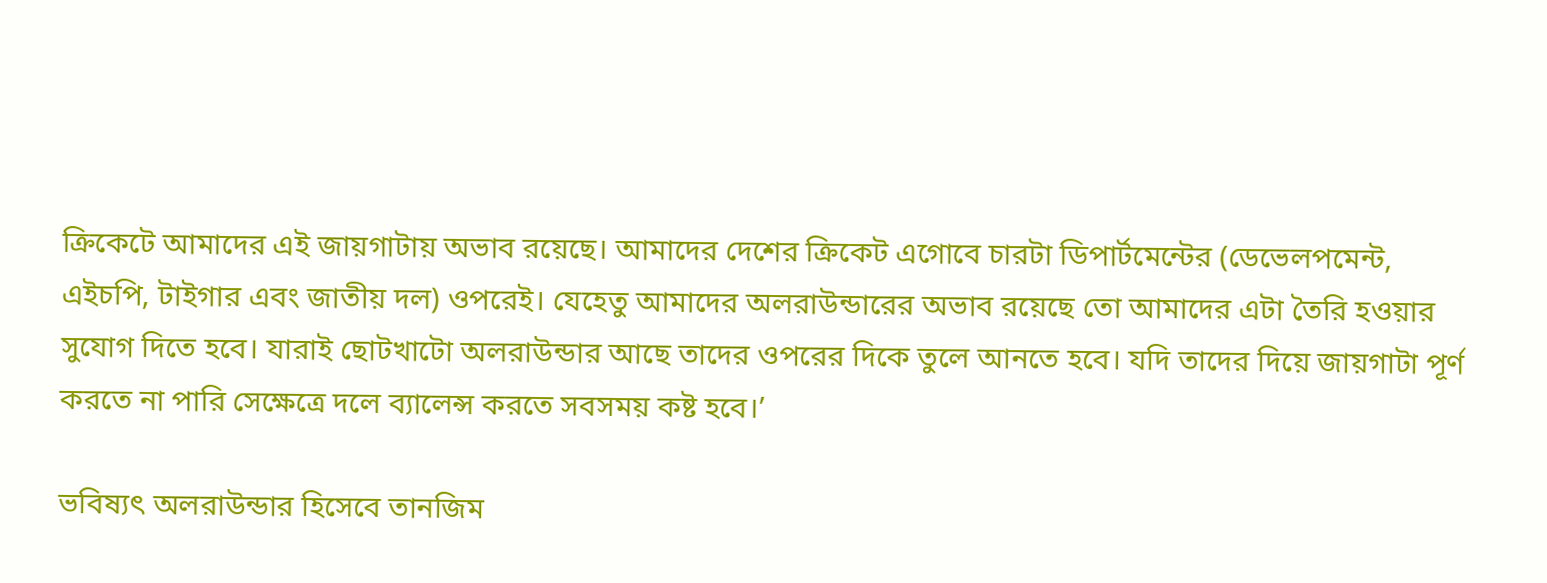ক্রিকেটে আমাদের এই জায়গাটায় অভাব রয়েছে। আমাদের দেশের ক্রিকেট এগোবে চারটা ডিপার্টমেন্টের (ডেভেলপমেন্ট, এইচপি, টাইগার এবং জাতীয় দল) ওপরেই। যেহেতু আমাদের অলরাউন্ডারের অভাব রয়েছে তো আমাদের এটা তৈরি হওয়ার সুযোগ দিতে হবে। যারাই ছোটখাটো অলরাউন্ডার আছে তাদের ওপরের দিকে তুলে আনতে হবে। যদি তাদের দিয়ে জায়গাটা পূর্ণ করতে না পারি সেক্ষেত্রে দলে ব্যালেন্স করতে সবসময় কষ্ট হবে।’

ভবিষ্যৎ অলরাউন্ডার হিসেবে তানজিম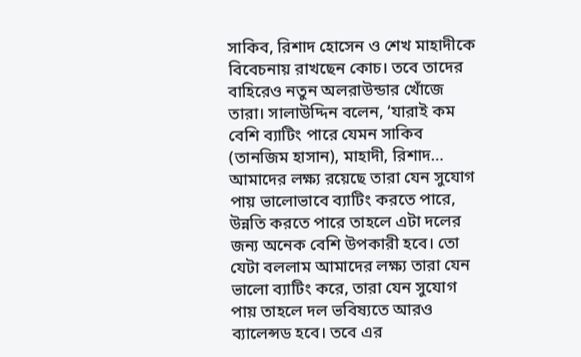সাকিব, রিশাদ হোসেন ও শেখ মাহাদীকে বিবেচনায় রাখছেন কোচ। তবে তাদের বাহিরেও নতুন অলরাউন্ডার খোঁজে তারা। সালাউদ্দিন বলেন, ‘যারাই কম বেশি ব্যাটিং পারে যেমন সাকিব (তানজিম হাসান), মাহাদী, রিশাদ… আমাদের লক্ষ্য রয়েছে তারা যেন সুযোগ পায় ভালোভাবে ব্যাটিং করতে পারে, উন্নতি করতে পারে তাহলে এটা দলের জন্য অনেক বেশি উপকারী হবে। তো যেটা বললাম আমাদের লক্ষ্য তারা যেন ভালো ব্যাটিং করে, তারা যেন সুযোগ পায় তাহলে দল ভবিষ্যতে আরও ব্যালেন্সড হবে। তবে এর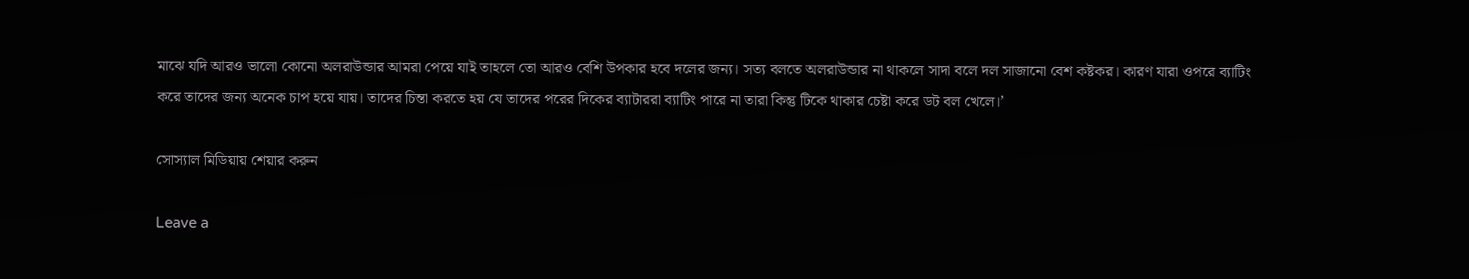মাঝে যদি আরও ভালো কোনো অলরাউন্ডার আমরা পেয়ে যাই তাহলে তো আরও বেশি উপকার হবে দলের জন্য। সত্য বলতে অলরাউন্ডার না থাকলে সাদা বলে দল সাজানো বেশ কষ্টকর। কারণ যারা ওপরে ব্যাটিং করে তাদের জন্য অনেক চাপ হয়ে যায়। তাদের চিন্তা করতে হয় যে তাদের পরের দিকের ব্যাটাররা ব্যাটিং পারে না তারা কিন্তু টিকে থাকার চেষ্টা করে ডট বল খেলে।’

সোস্যাল মিডিয়ায় শেয়ার করুন

Leave a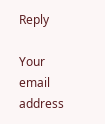Reply

Your email address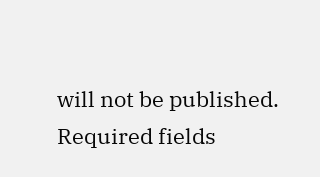will not be published. Required fields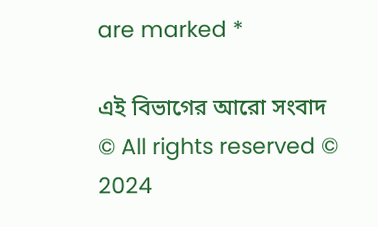are marked *

এই বিভাগের আরো সংবাদ
© All rights reserved © 2024